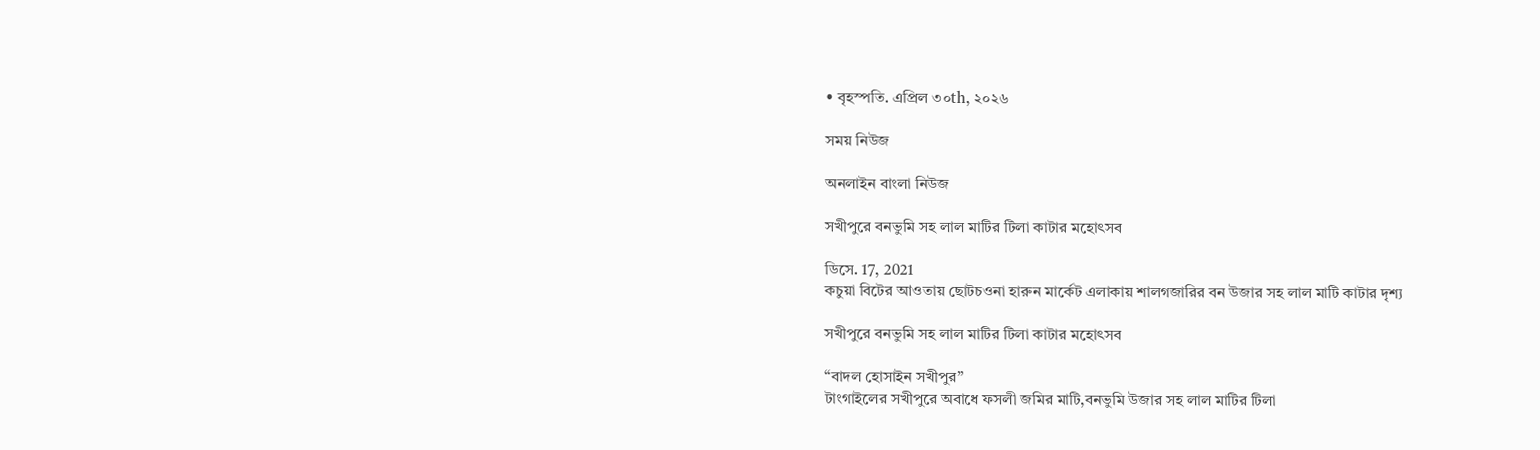• বৃহস্পতি. এপ্রিল ৩০th, ২০২৬

সময় নিউজ

অনলাইন বাংলা নিউজ

সখীপুরে বনভুমি সহ লাল মাটির টিলা কাটার মহোৎসব

ডিসে. 17, 2021
কচুয়া বিটের আওতায় ছোটচওনা হারুন মার্কেট এলাকায় শালগজারির বন উজার সহ লাল মাটি কাটার দৃশ্য

সখীপুরে বনভুমি সহ লাল মাটির টিলা কাটার মহোৎসব

“বাদল হোসাইন সখীপুর”
টাংগাইলের সখীপুরে অবাধে ফসলী জমির মাটি,বনভুমি উজার সহ লাল মাটির টিলা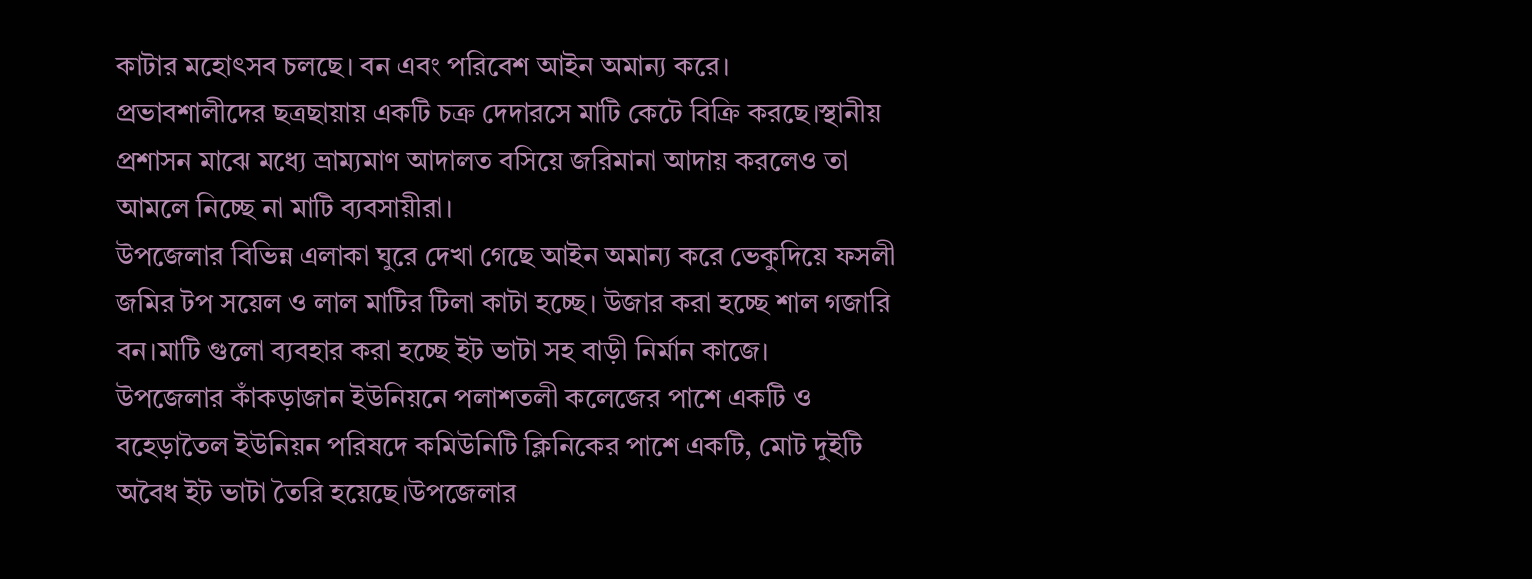কাটার মহোৎসব চলছে। বন এবং পরিবেশ আইন অমান্য করে।
প্রভাবশালীদের ছত্রছায়ায় একটি চক্র দেদারসে মাটি কেটে বিক্রি করছে।স্থানীয় প্রশাসন মাঝে মধ্যে ভ্রাম্যমাণ আদালত বসিয়ে জরিমানা আদায় করলেও তা আমলে নিচ্ছে না মাটি ব্যবসায়ীরা।
উপজেলার বিভিন্ন এলাকা ঘুরে দেখা গেছে আইন অমান্য করে ভেকুদিয়ে ফসলী জমির টপ সয়েল ও লাল মাটির টিলা কাটা হচ্ছে। উজার করা হচ্ছে শাল গজারি বন।মাটি গুলো ব্যবহার করা হচ্ছে ইট ভাটা সহ বাড়ী নির্মান কাজে।
উপজেলার কাঁকড়াজান ইউনিয়নে পলাশতলী কলেজের পাশে একটি ও বহেড়াতৈল ইউনিয়ন পরিষদে কমিউনিটি ক্লিনিকের পাশে একটি, মোট দুইটি অবৈধ ইট ভাটা তৈরি হয়েছে।উপজেলার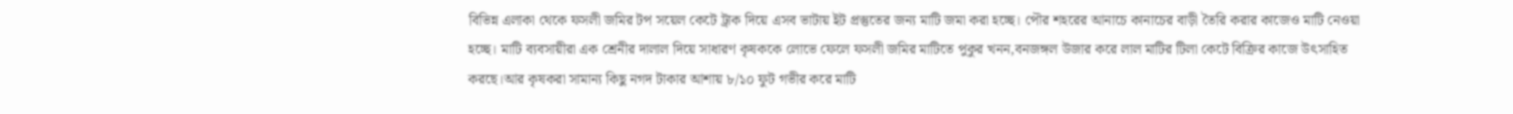বিভিন্ন এলাকা থেকে ফসলী জমির টপ সয়েল কেটে ট্রাক দিয়ে এসব ভাটায় ইট প্রস্তুতের জন্য মাটি জমা করা হচ্ছে। পৌর শহরের আনাচে কানাচের বাড়ী তৈরি করার কাজেও মাটি নেওয়া হচ্ছে। মাটি ব্যবসায়ীরা এক শ্রেনীর দালাল দিয়ে সাধারণ কৃষককে লোভে ফেলে ফসলী জমির মাটিতে পুকুর খনন,বনজঙ্গল উজার করে লাল মাটির টিলা কেটে বিক্রির কাজে উৎসাহিত করছে।আর কৃষকরা সামান্য কিছু নগদ টাকার আশায় ৮/১০ ফুট গভীর করে মাটি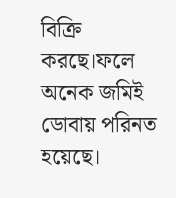বিক্রি করছে।ফলে অনেক জমিই ডোবায় পরিনত হয়েছে।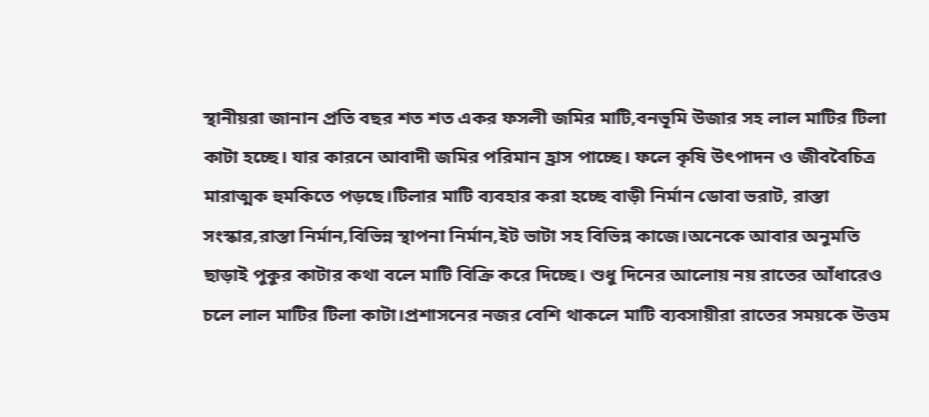স্থানীয়রা জানান প্রতি বছর শত শত একর ফসলী জমির মাটি,বনভূমি উজার সহ লাল মাটির টিলা কাটা হচ্ছে। যার কারনে আবাদী জমির পরিমান হ্রাস পাচ্ছে। ফলে কৃষি উৎপাদন ও জীববৈচিত্র মারাত্মক হুমকিতে পড়ছে।টিলার মাটি ব্যবহার করা হচ্ছে বাড়ী নির্মান ডোবা ভরাট, রাস্তা সংস্কার,রাস্তা নির্মান,বিভিন্ন স্থাপনা নির্মান,ইট ভাটা সহ বিভিন্ন কাজে।অনেকে আবার অনুমতি ছাড়াই পুকুর কাটার কথা বলে মাটি বিক্রি করে দিচ্ছে। শুধু দিনের আলোয় নয় রাতের আঁধারেও চলে লাল মাটির টিলা কাটা।প্রশাসনের নজর বেশি থাকলে মাটি ব্যবসায়ীরা রাতের সময়কে উত্তম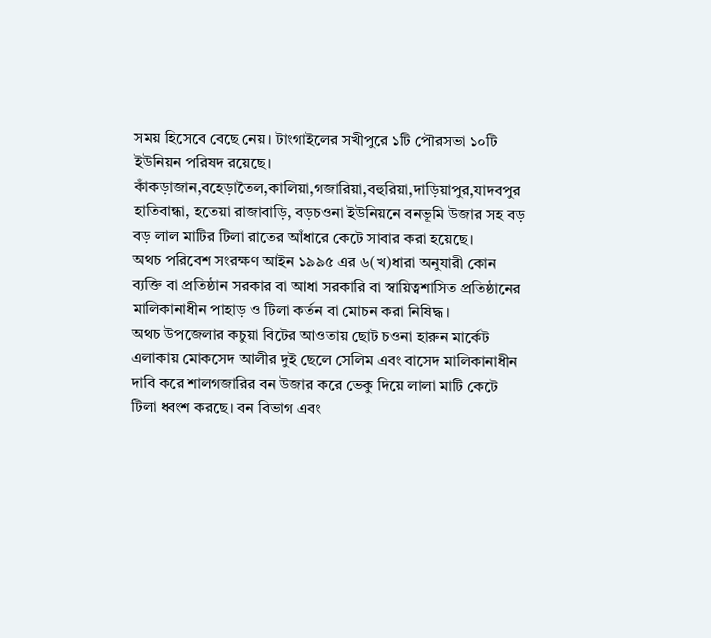সময় হিসেবে বেছে নেয়। টাংগাইলের সখীপুরে ১টি পৌরসভা ১০টি ইউনিয়ন পরিষদ রয়েছে। কাঁকড়াজান,বহেড়াতৈল,কালিয়া,গজারিয়া,বহুরিয়া,দাড়িয়াপুর,যাদবপুর হাতিবান্ধা, হতেয়া রাজাবাড়ি, বড়চওনা ইউনিয়নে বনভূমি উজার সহ বড় বড় লাল মাটির টিলা রাতের আঁধারে কেটে সাবার করা হয়েছে।
অথচ পরিবেশ সংরক্ষণ আইন ১৯৯৫ এর ৬(খ)ধারা অনুযারী কোন ব্যক্তি বা প্রতিষ্ঠান সরকার বা আধা সরকারি বা স্বায়িত্বশাসিত প্রতিষ্ঠানের মালিকানাধীন পাহাড় ও টিলা কর্তন বা মোচন করা নিষিদ্ধ।
অথচ উপজেলার কচুয়া বিটের আওতায় ছোট চওনা হারুন মার্কেট এলাকায় মোকসেদ আলীর দুই ছেলে সেলিম এবং বাসেদ মালিকানাধীন দাবি করে শালগজারির বন উজার করে ভেকু দিয়ে লালা মাটি কেটে টিলা ধ্বংশ করছে। বন বিভাগ এবং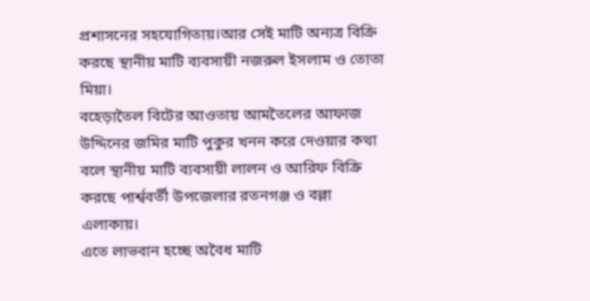প্রশাসনের সহযোগিতায়।আর সেই মাটি অন্যত্র বিক্রি করছে স্থানীয় মাটি ব্যবসায়ী নজরুল ইসলাম ও তোতা মিয়া।
বহেড়াতৈল বিটের আওতায় আমতৈলের আফাজ উদ্দিনের জমির মাটি পুকুর খনন করে দেওয়ার কথা বলে স্থানীয় মাটি ব্যবসায়ী লালন ও আরিফ বিক্রি করছে পার্শ্ববর্তী উপজেলার রতনগঞ্জ ও বল্লা এলাকায়।
এতে লাভবান হচ্ছে অবৈধ মাটি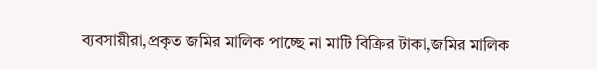ব্যবসায়ীরা,প্রকৃত জমির মালিক পাচ্ছে না মাটি বিক্রির টাকা,জমির মালিক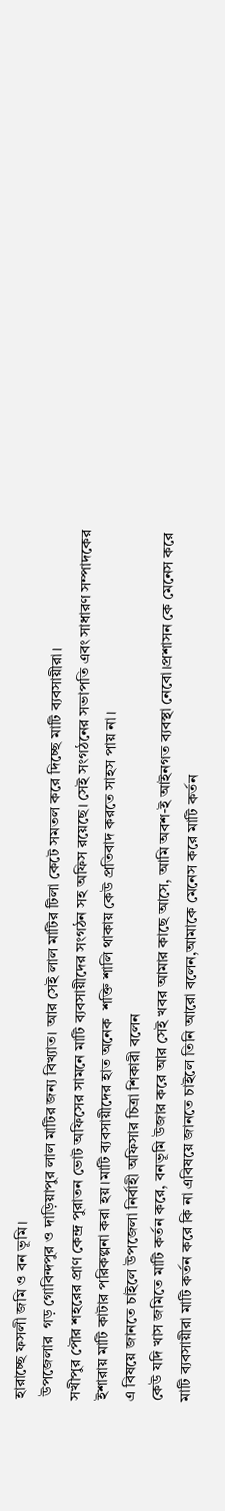হারাচ্ছে ফসলী জমি ও বন ভূমি।
 উপজেলার  গড় গোবিন্দপুর ও দাড়িয়াপুর লাল মাটির জন্য বিখ্যাত। আর সেই লাল মাটির টিলা কেটে সমতল করে দিচ্ছে মাটি ব্যবসায়ীরা।
সখীপুর পৌর শহরের প্রাণ কেন্দ্র পুরাতন ভোট অফিসের সামনে মাটি ব্যবসায়ীদের সংগঠন সহ অফিস রয়েছে। সেই সংগঠনের সভাপতি এবং সাধারণ সম্পাদকের ইশারায় মাটি কাটার পরিকল্পনা করা হয়।মাটি ব্যবসায়ীদের হাত অনেক  শক্তি শালি থাকায় কেউ প্রতিবাদ করতে সাহস পায় না।
এ বিষয়ে জানতে চাইলে উপজেলা নির্বাহী অফিসার চিত্রা শিকারী বলেন
কেউ যদি খাস জমিতে মাটি কর্তন করে, বনভূমি উজার করে আর সেই খবর আমার কাছে আসে, আমি অবশ-ই আইনগত ব্যবস্থা নেবো।প্রশাসন কে মেনেস করে মাটি ব্যবসায়ীরা মাটি কর্তন করে কি না এবিষয়ে জানতে চাইলে তিনি আরো বলেন,আমাকে মেনেস করে মাটি কর্তন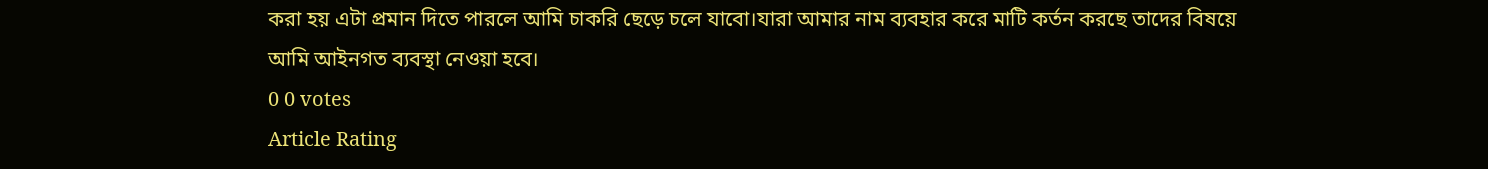করা হয় এটা প্রমান দিতে পারলে আমি চাকরি ছেড়ে চলে যাবো।যারা আমার নাম ব্যবহার করে মাটি কর্তন করছে তাদের বিষয়ে আমি আইনগত ব্যবস্থা নেওয়া হবে।
0 0 votes
Article Rating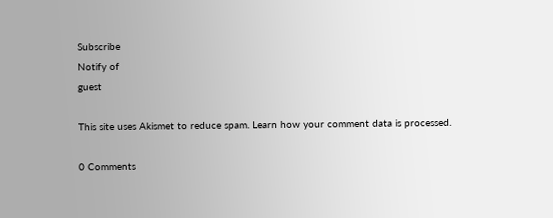Subscribe
Notify of
guest

This site uses Akismet to reduce spam. Learn how your comment data is processed.

0 Comments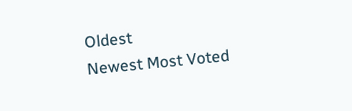Oldest
Newest Most Voted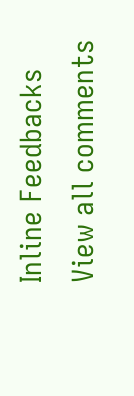Inline Feedbacks
View all comments